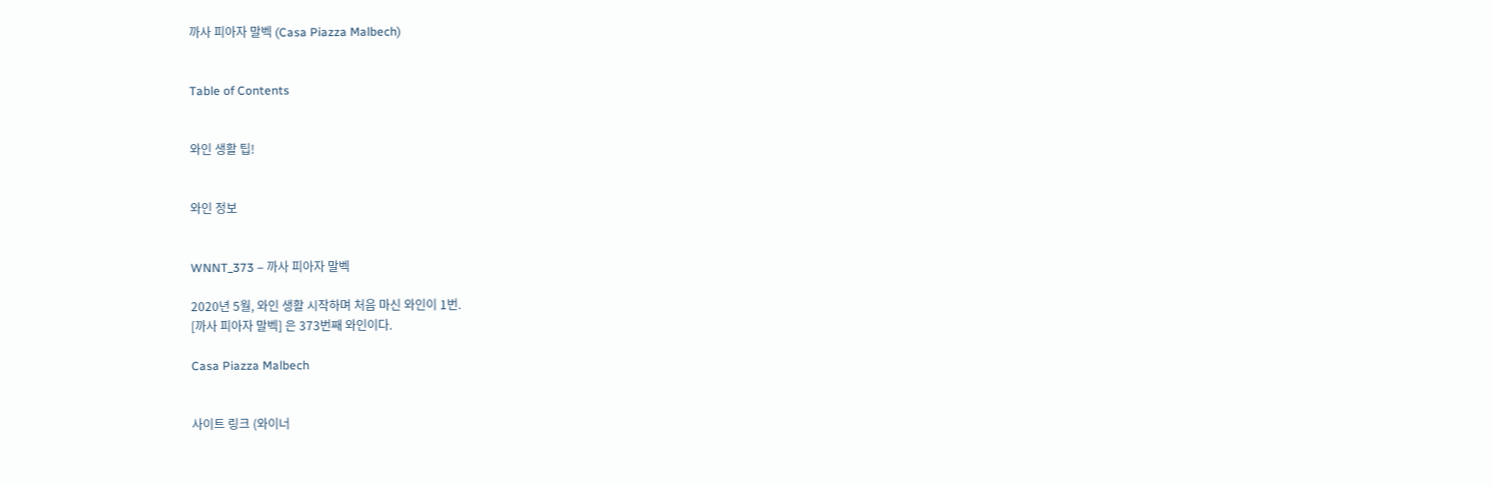까사 피아자 말벡 (Casa Piazza Malbech)


Table of Contents


와인 생활 팁!


와인 정보


WNNT_373 – 까사 피아자 말벡

2020년 5월, 와인 생활 시작하며 처음 마신 와인이 1번.
[까사 피아자 말벡] 은 373번째 와인이다.

Casa Piazza Malbech


사이트 링크 (와이너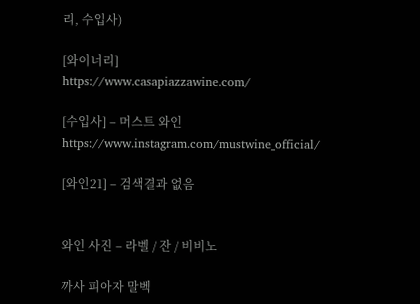리, 수입사)

[와이너리]
https://www.casapiazzawine.com/

[수입사] – 머스트 와인
https://www.instagram.com/mustwine_official/

[와인21] – 검색결과 없음


와인 사진 – 라벨 / 잔 / 비비노

까사 피아자 말벡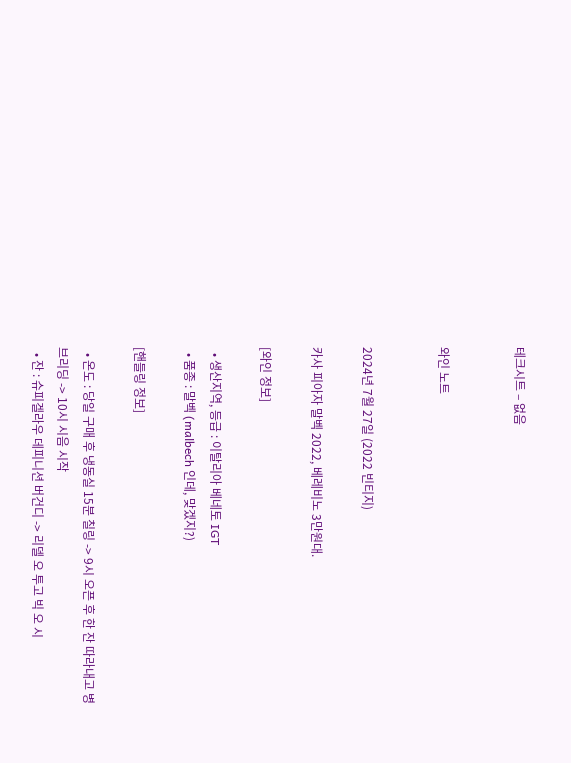테크시트 – 없음


와인 노트


2024년 7월 27일 (2022 빈티지)

카사 피아자 말벡 2022, 베레비노 3만원대.

[와인 정보]

  • 생산지역, 등급 : 이탈리아 베네토 IGT
  • 품종 : 말벡 (malbech 인데, 맞겠지?)

[핸들링 정보]

  • 온도 : 당일 구매 후 냉동실 15분 칠링 -> 9시 오픈 후 한 잔 따라내고 병 브리딩 -> 10시 시음 시작
  • 잔 : 슈피겔라우 데피니션 버건디 -> 리델 오 투고 빅 오 시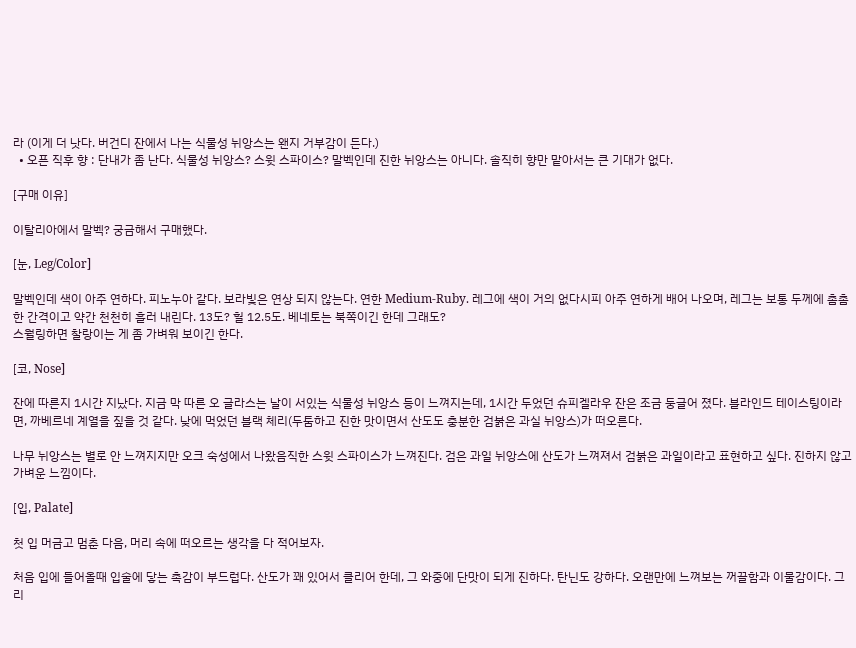라 (이게 더 낫다. 버건디 잔에서 나는 식물성 뉘앙스는 왠지 거부감이 든다.)
  • 오픈 직후 향 : 단내가 좀 난다. 식물성 뉘앙스? 스윗 스파이스? 말벡인데 진한 뉘앙스는 아니다. 솔직히 향만 맡아서는 큰 기대가 없다.

[구매 이유]

이탈리아에서 말벡? 궁금해서 구매했다.

[눈, Leg/Color]

말벡인데 색이 아주 연하다. 피노누아 같다. 보라빛은 연상 되지 않는다. 연한 Medium-Ruby. 레그에 색이 거의 없다시피 아주 연하게 배어 나오며, 레그는 보통 두께에 촘촘한 간격이고 약간 천천히 흘러 내린다. 13도? 헐 12.5도. 베네토는 북쪽이긴 한데 그래도?
스월링하면 찰랑이는 게 좀 가벼워 보이긴 한다.

[코, Nose]

잔에 따른지 1시간 지났다. 지금 막 따른 오 글라스는 날이 서있는 식물성 뉘앙스 등이 느껴지는데, 1시간 두었던 슈피겔라우 잔은 조금 둥글어 졌다. 블라인드 테이스팅이라면, 까베르네 계열을 짚을 것 같다. 낮에 먹었던 블랙 체리(두툼하고 진한 맛이면서 산도도 충분한 검붉은 과실 뉘앙스)가 떠오른다.

나무 뉘앙스는 별로 안 느껴지지만 오크 숙성에서 나왔음직한 스윗 스파이스가 느껴진다. 검은 과일 뉘앙스에 산도가 느껴져서 검붉은 과일이라고 표현하고 싶다. 진하지 않고 가벼운 느낌이다.

[입, Palate]

첫 입 머금고 멈춘 다음, 머리 속에 떠오르는 생각을 다 적어보자.

처음 입에 들어올때 입술에 닿는 촉감이 부드럽다. 산도가 꽤 있어서 클리어 한데, 그 와중에 단맛이 되게 진하다. 탄닌도 강하다. 오랜만에 느껴보는 꺼끌함과 이물감이다. 그리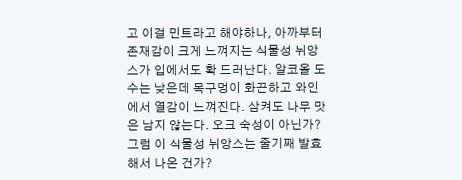고 이걸 민트라고 해야하나, 아까부터 존재감이 크게 느껴지는 식물성 뉘앙스가 입에서도 확 드러난다. 알코올 도수는 낮은데 목구멍이 화끈하고 와인에서 열감이 느껴진다. 삼켜도 나무 맛은 남지 않는다. 오크 숙성이 아닌가? 그럼 이 식물성 뉘앙스는 줄기째 발효해서 나온 건가?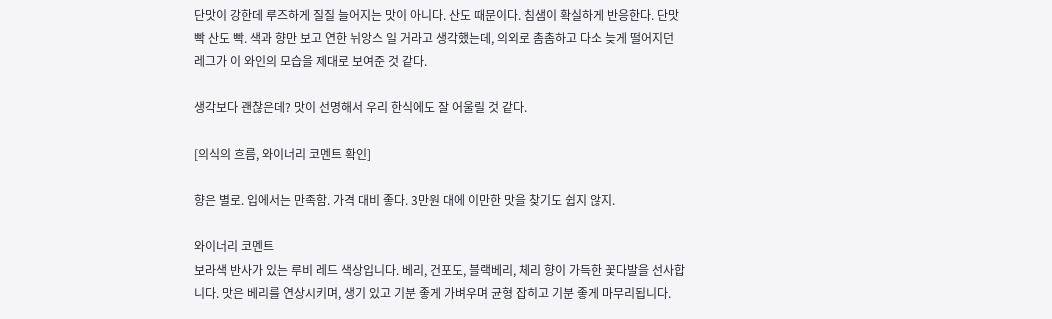단맛이 강한데 루즈하게 질질 늘어지는 맛이 아니다. 산도 때문이다. 침샘이 확실하게 반응한다. 단맛 빡 산도 빡. 색과 향만 보고 연한 뉘앙스 일 거라고 생각했는데, 의외로 촘촘하고 다소 늦게 떨어지던 레그가 이 와인의 모습을 제대로 보여준 것 같다.

생각보다 괜찮은데? 맛이 선명해서 우리 한식에도 잘 어울릴 것 같다.

[의식의 흐름, 와이너리 코멘트 확인]

향은 별로. 입에서는 만족함. 가격 대비 좋다. 3만원 대에 이만한 맛을 찾기도 쉽지 않지.

와이너리 코멘트
보라색 반사가 있는 루비 레드 색상입니다. 베리, 건포도, 블랙베리, 체리 향이 가득한 꽃다발을 선사합니다. 맛은 베리를 연상시키며, 생기 있고 기분 좋게 가벼우며 균형 잡히고 기분 좋게 마무리됩니다.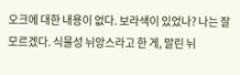오크에 대한 내용이 없다. 보라색이 있었나? 나는 잘 모르겠다. 식물성 뉘앙스라고 한 게, 말린 뉘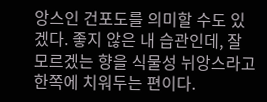앙스인 건포도를 의미할 수도 있겠다. 좋지 않은 내 습관인데, 잘 모르겠는 향을 식물성 뉘앙스라고 한쪽에 치워두는 편이다.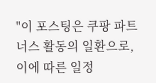"이 포스팅은 쿠팡 파트너스 활동의 일환으로, 이에 따른 일정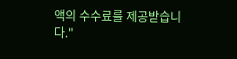액의 수수료를 제공받습니다."